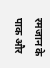रमजान के पाक और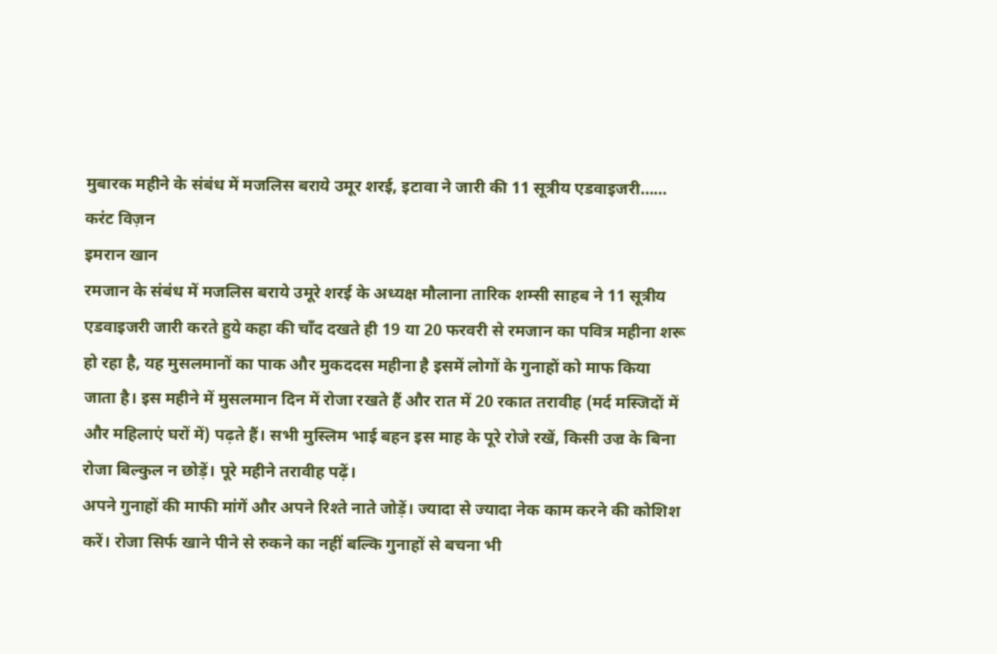मुबारक महीने के संबंध में मजलिस बराये उमूर शरई, इटावा ने जारी की 11 सूत्रीय एडवाइजरी……
करंट विज़न
इमरान खान
रमजान के संबंध में मजलिस बराये उमूरे शरई के अध्यक्ष मौलाना तारिक शम्सी साहब ने 11 सूत्रीय एडवाइजरी जारी करते हुये कहा की चाँद दखते ही 19 या 20 फरवरी से रमजान का पवित्र महीना शरू हो रहा है, यह मुसलमानों का पाक और मुकददस महीना है इसमें लोगों के गुनाहों को माफ किया जाता है। इस महीने में मुसलमान दिन में रोजा रखते हैं और रात में 20 रकात तरावीह (मर्द मस्जिदों में और महिलाएं घरों में) पढ़ते हैं। सभी मुस्लिम भाई बहन इस माह के पूरे रोजे रखें, किसी उज्र के बिना रोजा बिल्कुल न छोड़ें। पूरे महीने तरावीह पढ़ें।
अपने गुनाहों की माफी मांगें और अपने रिश्ते नाते जोड़ें। ज्यादा से ज्यादा नेक काम करने की कोशिश करें। रोजा सिर्फ खाने पीने से रुकने का नहीं बल्कि गुनाहों से बचना भी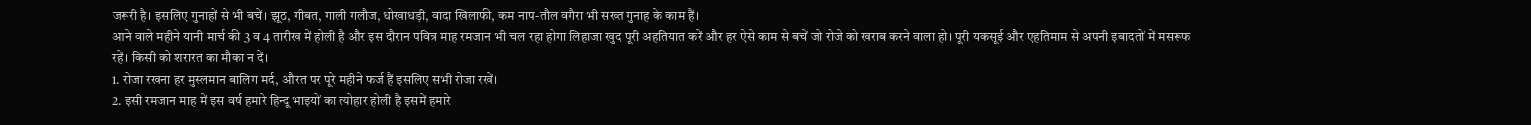जरूरी है। इसलिए गुनाहों से भी बचें। झूठ, गीबत, गाली गलौज, धोखाधड़ी, वादा खिलाफी, कम नाप-तौल वगैरा भी सख्त गुनाह के काम हैं।
आने वाले महीने यानी मार्च की 3 व 4 तारीख में होली है और इस दौरान पवित्र माह रमजान भी चल रहा होगा लिहाजा खुद पूरी अहतियात करें और हर ऐसे काम से बचें जो रोजे को खराब करने वाला हो। पूरी यकसूई और एहतिमाम से अपनी इबादतों में मसरूफ रहें। किसी को शरारत का मौका न दें।
1. रोजा रखना हर मुस्लमान बालिग मर्द, औरत पर पूरे महीने फर्ज हैं इसलिए सभी रोजा रखें।
2. इसी रमजान माह में इस वर्ष हमारे हिन्दू भाइयों का त्योहार होली है इसमें हमारे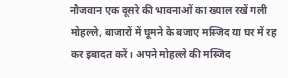नौजवान एक दूसरे की भावनाओं का ख्याल रखें गली मोहल्ले, बाजारों में घूमने के बजाए मस्जिद या घर में रह कर इबादत करें। अपने मोहल्ले की मस्जिद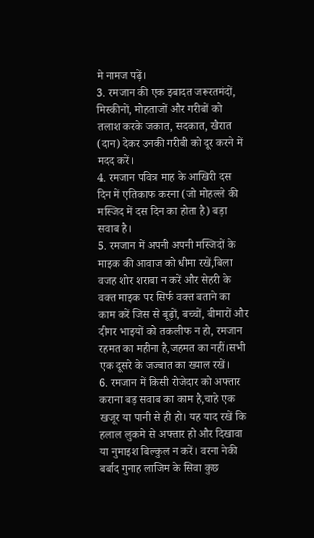मे नामज पढ़ें।
3. रमजान की एक इबादत जरूरतमंदों, मिस्कीनों, मोहताजों और गरीबों को तलाश करके जकात, सदकात, खैरात (दान) देकर उनकी गरीबी को दूर करने में मदद करें।
4. रमजान पवित्र माह के आखिरी दस दिन में एतिकाफ करना (जो मोहल्ले की मस्जिद में दस दिन का होता है) बड़ा सवाब है।
5. रमजान में अपनी अपनी मस्जिदों के माइक की आवाज को धीमा रखें,बिला वजह शोर शराबा न करें और सेहरी के वक्त माइक पर सिर्फ वक्त बताने का काम करें जिस से बूढ़ों, बच्चों, बीमारों और दीगर भाइयों को तकलीफ न हो, रमजान रहमत का महीना है,जहमत का नहीं।सभी एक दूसरे के जज्बात का ख्याल रखें।
6. रमजान में किसी रोजेदार को अफ्तार कराना बड़ सवाब का काम है,चाहे एक खजूर या पानी से ही हो। यह याद रखें कि हलाल लुकमे से अफ्तार हो और दिखावा या नुमाइश बिल्कुल न करें। वरना नेकी बर्बाद गुनाह लाजिम के सिवा कुछ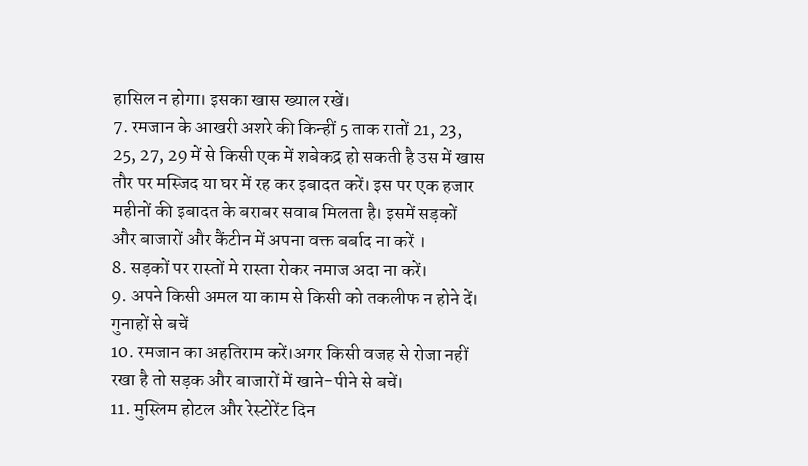हासिल न होगा। इसका खास ख्याल रखें।
7. रमजान के आखरी अशरे की किन्हीं 5 ताक रातों 21, 23, 25, 27, 29 में से किसी एक में शबेकद्र हो सकती है उस में खास तौर पर मस्जिद या घर में रह कर इबादत करें। इस पर एक हजार महीनों की इबादत के बराबर सवाब मिलता है। इसमें सड़कों और बाजारों और कैंटीन में अपना वक्त बर्बाद ना करें ।
8. सड़कों पर रास्तों मे रास्ता रोकर नमाज अदा ना करें।
9. अपने किसी अमल या काम से किसी को तकलीफ न होने दें। गुनाहों से बचें
10. रमजान का अहतिराम करें।अगर किसी वजह से रोजा नहीं रखा है तो सड़क और बाजारों में खाने-पीने से बचें।
11. मुस्लिम होटल और रेस्टोरेंट दिन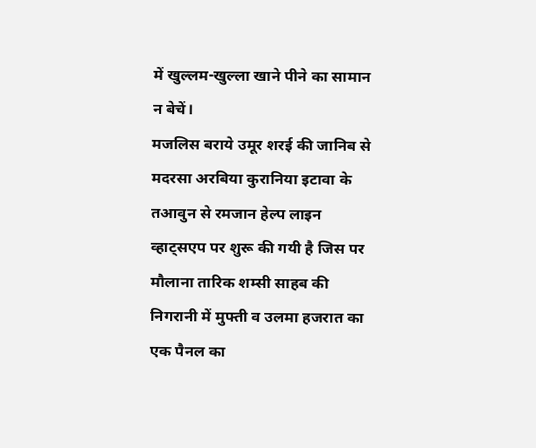में खुल्लम-खुल्ला खाने पीने का सामान न बेचें।
मजलिस बराये उमूर शरई की जानिब से मदरसा अरबिया कुरानिया इटावा के तआवुन से रमजान हेल्प लाइन व्हाट्सएप पर शुरू की गयी है जिस पर मौलाना तारिक शम्सी साहब की निगरानी में मुफ्ती व उलमा हजरात का एक पैनल का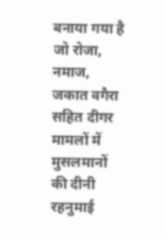बनाया गया है जो रोजा, नमाज, जकात वगैरा सहित दीगर मामलों में मुसलमानों की दीनी रहनुमाई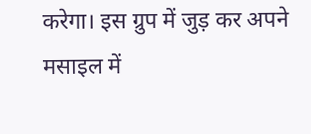करेगा। इस ग्रुप में जुड़ कर अपने मसाइल में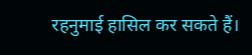रहनुमाई हासिल कर सकते हैं।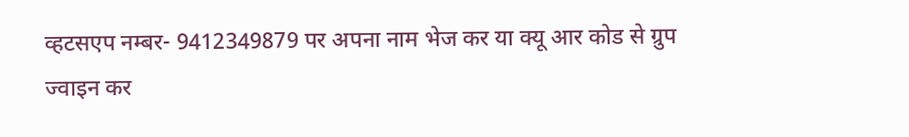व्हटसएप नम्बर- 9412349879 पर अपना नाम भेज कर या क्यू आर कोड से ग्रुप ज्वाइन कर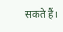सकते हैं।